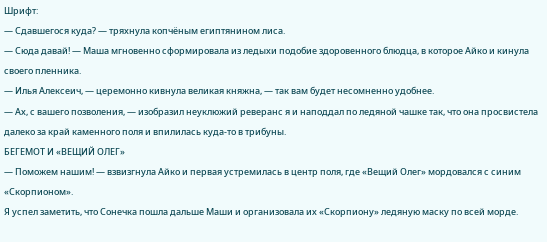Шрифт:
— Сдавшегося куда? — тряхнула копчёным египтянином лиса.
— Сюда давай! — Маша мгновенно сформировала из ледыхи подобие здоровенного блюдца, в которое Айко и кинула своего пленника.
— Илья Алексеич, — церемонно кивнула великая княжна, — так вам будет несомненно удобнее.
— Ах, с вашего позволения, — изобразил неуклюжий реверанс я и наподдал по ледяной чашке так, что она просвистела далеко за край каменного поля и впилилась куда-то в трибуны.
БЕГЕМОТ И «ВЕЩИЙ ОЛЕГ»
— Поможем нашим! — взвизгнула Айко и первая устремилась в центр поля, где «Вещий Олег» мордовался с синим «Скорпионом».
Я успел заметить, что Сонечка пошла дальше Маши и организовала их «Скорпиону» ледяную маску по всей морде.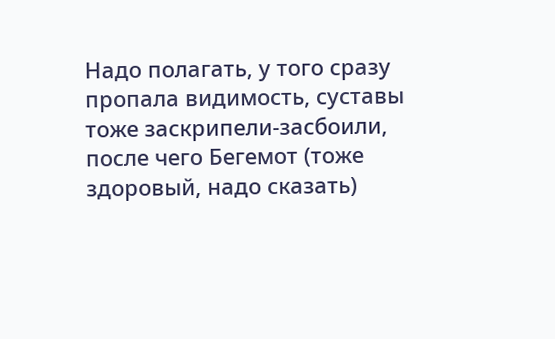Надо полагать, у того сразу пропала видимость, суставы тоже заскрипели-засбоили, после чего Бегемот (тоже здоровый, надо сказать)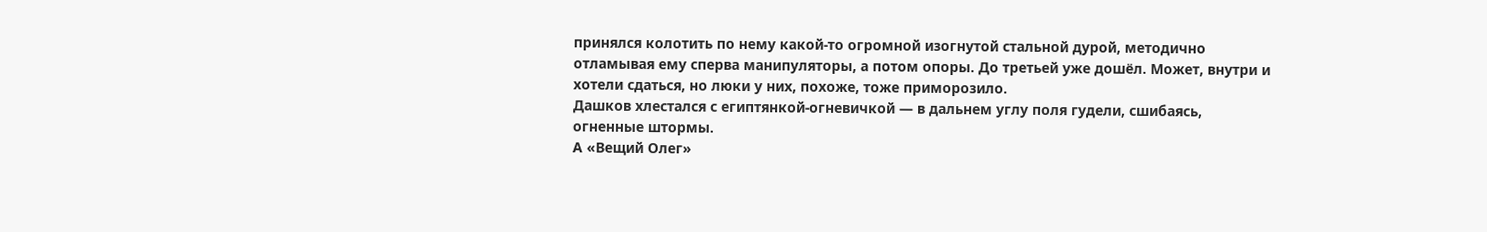принялся колотить по нему какой-то огромной изогнутой стальной дурой, методично отламывая ему сперва манипуляторы, а потом опоры. До третьей уже дошёл. Может, внутри и хотели сдаться, но люки у них, похоже, тоже приморозило.
Дашков хлестался с египтянкой-огневичкой — в дальнем углу поля гудели, сшибаясь, огненные штормы.
А «Вещий Олег»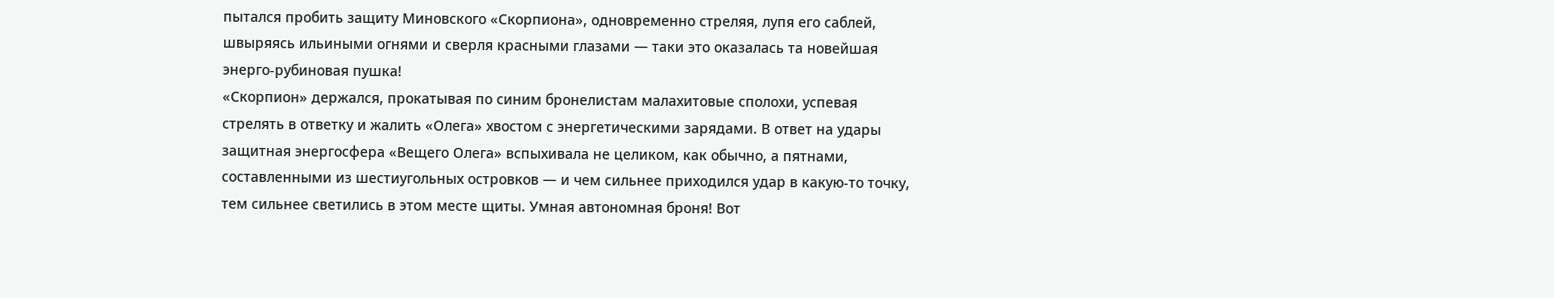пытался пробить защиту Миновского «Скорпиона», одновременно стреляя, лупя его саблей, швыряясь ильиными огнями и сверля красными глазами — таки это оказалась та новейшая энерго-рубиновая пушка!
«Скорпион» держался, прокатывая по синим бронелистам малахитовые сполохи, успевая стрелять в ответку и жалить «Олега» хвостом с энергетическими зарядами. В ответ на удары защитная энергосфера «Вещего Олега» вспыхивала не целиком, как обычно, а пятнами, составленными из шестиугольных островков — и чем сильнее приходился удар в какую-то точку, тем сильнее светились в этом месте щиты. Умная автономная броня! Вот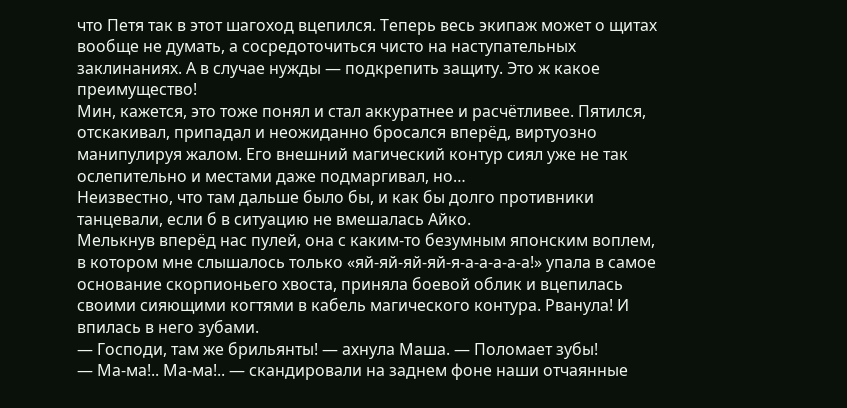что Петя так в этот шагоход вцепился. Теперь весь экипаж может о щитах вообще не думать, а сосредоточиться чисто на наступательных заклинаниях. А в случае нужды — подкрепить защиту. Это ж какое преимущество!
Мин, кажется, это тоже понял и стал аккуратнее и расчётливее. Пятился, отскакивал, припадал и неожиданно бросался вперёд, виртуозно манипулируя жалом. Его внешний магический контур сиял уже не так ослепительно и местами даже подмаргивал, но…
Неизвестно, что там дальше было бы, и как бы долго противники танцевали, если б в ситуацию не вмешалась Айко.
Мелькнув вперёд нас пулей, она с каким-то безумным японским воплем, в котором мне слышалось только «яй-яй-яй-яй-я-а-а-а-а-а!» упала в самое основание скорпионьего хвоста, приняла боевой облик и вцепилась своими сияющими когтями в кабель магического контура. Рванула! И впилась в него зубами.
— Господи, там же брильянты! — ахнула Маша. — Поломает зубы!
— Ма-ма!.. Ма-ма!.. — скандировали на заднем фоне наши отчаянные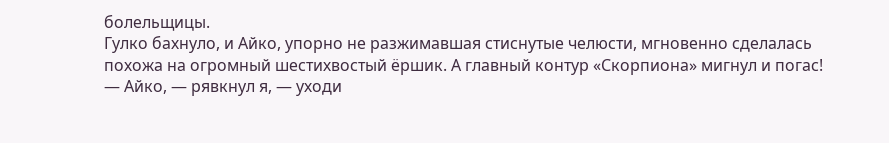болельщицы.
Гулко бахнуло, и Айко, упорно не разжимавшая стиснутые челюсти, мгновенно сделалась похожа на огромный шестихвостый ёршик. А главный контур «Скорпиона» мигнул и погас!
— Айко, — рявкнул я, — уходи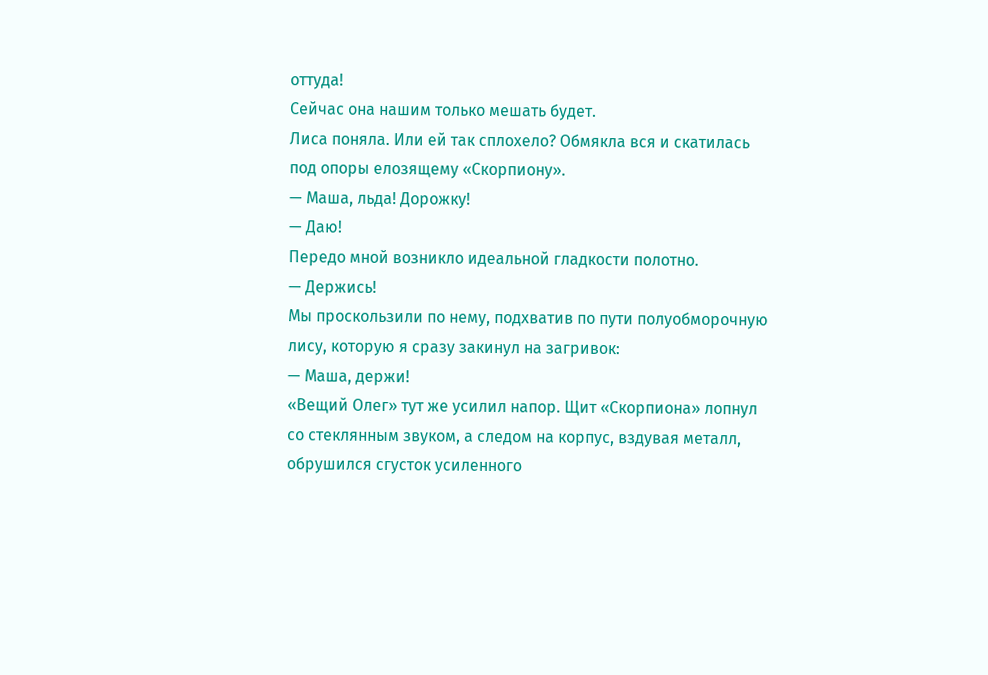оттуда!
Сейчас она нашим только мешать будет.
Лиса поняла. Или ей так сплохело? Обмякла вся и скатилась под опоры елозящему «Скорпиону».
— Маша, льда! Дорожку!
— Даю!
Передо мной возникло идеальной гладкости полотно.
— Держись!
Мы проскользили по нему, подхватив по пути полуобморочную лису, которую я сразу закинул на загривок:
— Маша, держи!
«Вещий Олег» тут же усилил напор. Щит «Скорпиона» лопнул со стеклянным звуком, а следом на корпус, вздувая металл, обрушился сгусток усиленного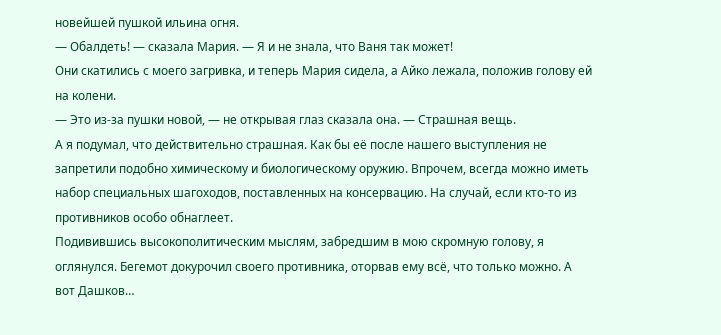новейшей пушкой ильина огня.
— Обалдеть! — сказала Мария. — Я и не знала, что Ваня так может!
Они скатились с моего загривка, и теперь Мария сидела, а Айко лежала, положив голову ей на колени.
— Это из-за пушки новой, — не открывая глаз сказала она. — Страшная вещь.
А я подумал, что действительно страшная. Как бы её после нашего выступления не запретили подобно химическому и биологическому оружию. Впрочем, всегда можно иметь набор специальных шагоходов, поставленных на консервацию. На случай, если кто-то из противников особо обнаглеет.
Подивившись высокополитическим мыслям, забредшим в мою скромную голову, я оглянулся. Бегемот докурочил своего противника, оторвав ему всё, что только можно. А вот Дашков…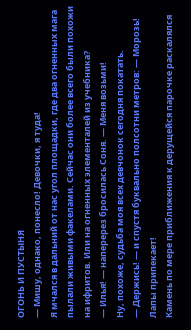ОГОНЬ И ПУСТЫНЯ
— Мишу, однако, понесло! Девочки, я туда!
Я мчался в дальний от нас угол площадки, где два огненных мага пылали живыми факелами. Сейчас они более всего были похожи на ифритов. Или на огненных элементалей из учебника?
— Илья! — наперерез бросилась Соня. — Меня возьми!
Ну, похоже, судьба моя всех девчонок сегодня покатать.
— Держись! — и спустя буквально полсотни метров: — Морозь! Лапы припекает!
Камень по мере приближения к дерущейся парочке раскалялся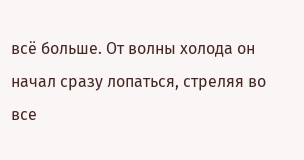всё больше. От волны холода он начал сразу лопаться, стреляя во все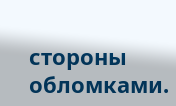стороны обломками.